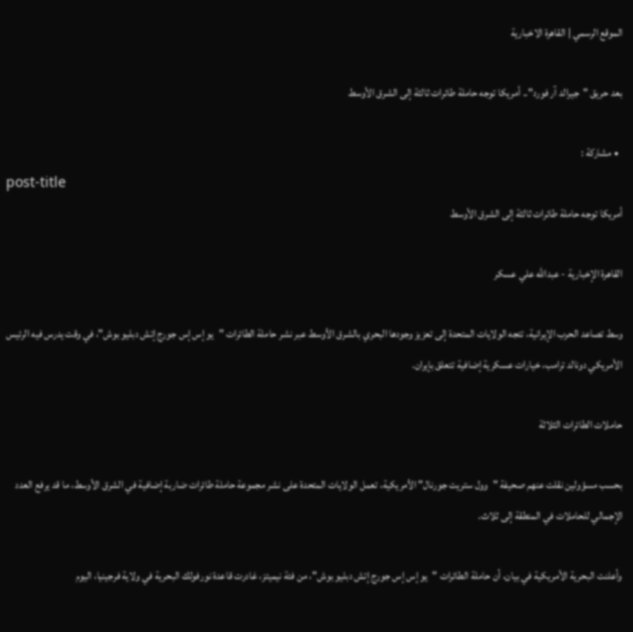الموقع الرسمي | القاهرة الاخبارية

بعد حريق "جيرالد آر فورد".. أمريكا توجه حاملة طائرات ثالثة إلى الشرق الأوسط

  • مشاركة :
post-title
أمريكا توجه حاملة طائرات ثالثة إلى الشرق الأوسط

القاهرة الإخبارية - عبدالله علي عسكر

وسط تصاعد الحرب الإيرانية، تتجه الولايات المتحدة إلى تعزيز وجودها البحري بالشرق الأوسط عبر نشر حاملة الطائرات "يو إس إس جورج إتش دبليو بوش"، في وقت يدرس فيه الرئيس الأمريكي دونالد ترامب، خيارات عسكرية إضافية تتعلق بإيران.

حاملات الطائرات الثلاثة

بحسب مسؤولين نقلت عنهم صحيفة "وول ستريت جورنال" الأمريكية، تعمل الولايات المتحدة على نشر مجموعة حاملة طائرات ضاربة إضافية في الشرق الأوسط، ما قد يرفع العدد الإجمالي للحاملات في المنطقة إلى ثلاث.

وأعلنت البحرية الأمريكية في بيان، أن حاملة الطائرات "يو إس إس جورج إتش دبليو بوش"، من فئة نيميتز، غادرت قاعدة نورفولك البحرية في ولاية فرجينيا، اليوم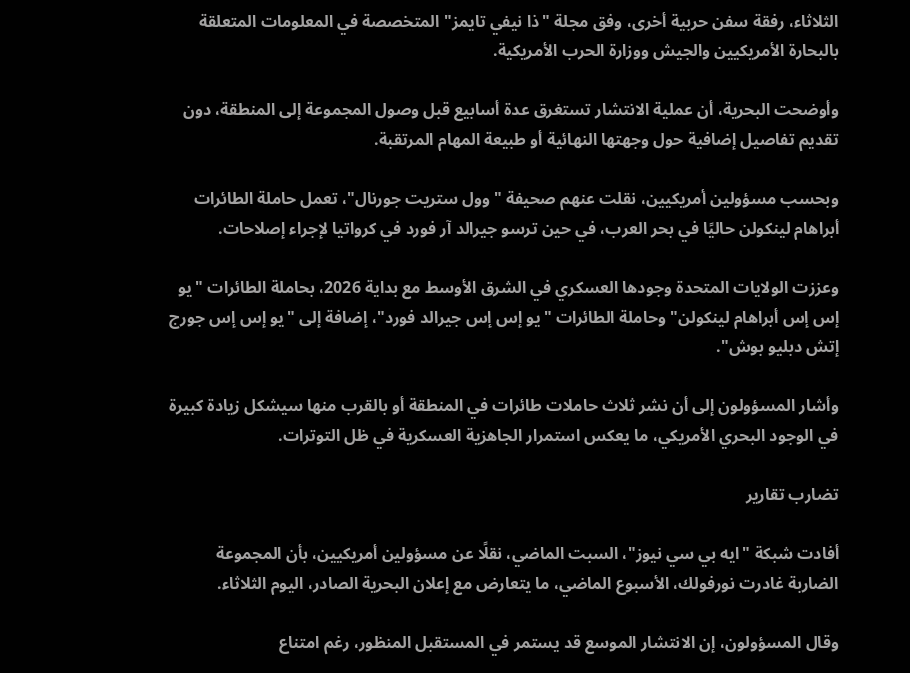الثلاثاء، رفقة سفن حربية أخرى، وفق مجلة "ذا نيفي تايمز" المتخصصة في المعلومات المتعلقة بالبحارة الأمريكيين والجيش ووزارة الحرب الأمريكية.

وأوضحت البحرية، أن عملية الانتشار تستغرق عدة أسابيع قبل وصول المجموعة إلى المنطقة، دون تقديم تفاصيل إضافية حول وجهتها النهائية أو طبيعة المهام المرتقبة.

وبحسب مسؤولين أمريكيين، نقلت عنهم صحيفة "وول ستريت جورنال"، تعمل حاملة الطائرات أبراهام لينكولن حاليًا في بحر العرب، في حين ترسو جيرالد آر فورد في كرواتيا لإجراء إصلاحات.

وعززت الولايات المتحدة وجودها العسكري في الشرق الأوسط مع بداية 2026، بحاملة الطائرات "يو إس إس أبراهام لينكولن" وحاملة الطائرات "يو إس إس جيرالد فورد"، إضافة إلى "يو إس إس جورج إتش دبليو بوش".

وأشار المسؤولون إلى أن نشر ثلاث حاملات طائرات في المنطقة أو بالقرب منها سيشكل زيادة كبيرة في الوجود البحري الأمريكي، ما يعكس استمرار الجاهزية العسكرية في ظل التوترات.

تضارب تقارير

أفادت شبكة "ايه بي سي نيوز"، السبت الماضي، نقلًا عن مسؤولين أمريكيين، بأن المجموعة الضاربة غادرت نورفولك، الأسبوع الماضي، ما يتعارض مع إعلان البحرية الصادر، اليوم الثلاثاء.

وقال المسؤولون، إن الانتشار الموسع قد يستمر في المستقبل المنظور، رغم امتناع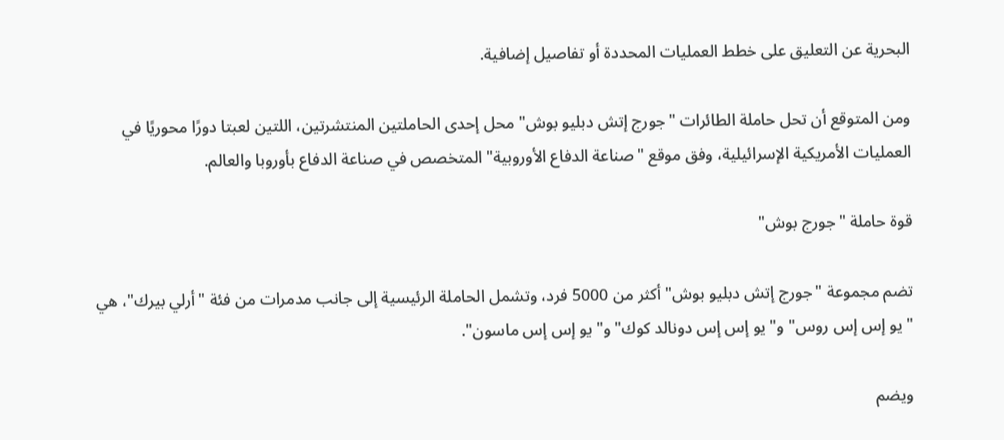البحرية عن التعليق على خطط العمليات المحددة أو تفاصيل إضافية.

ومن المتوقع أن تحل حاملة الطائرات "جورج إتش دبليو بوش" محل إحدى الحاملتين المنتشرتين، اللتين لعبتا دورًا محوريًا في العمليات الأمريكية الإسرائيلية، وفق موقع "صناعة الدفاع الأوروبية" المتخصص في صناعة الدفاع بأوروبا والعالم.

قوة حاملة "جورج بوش"

تضم مجموعة "جورج إتش دبليو بوش" أكثر من 5000 فرد، وتشمل الحاملة الرئيسية إلى جانب مدمرات من فئة "أرلي بيرك"، هي "يو إس إس روس" و"يو إس إس دونالد كوك" و"يو إس إس ماسون".

ويضم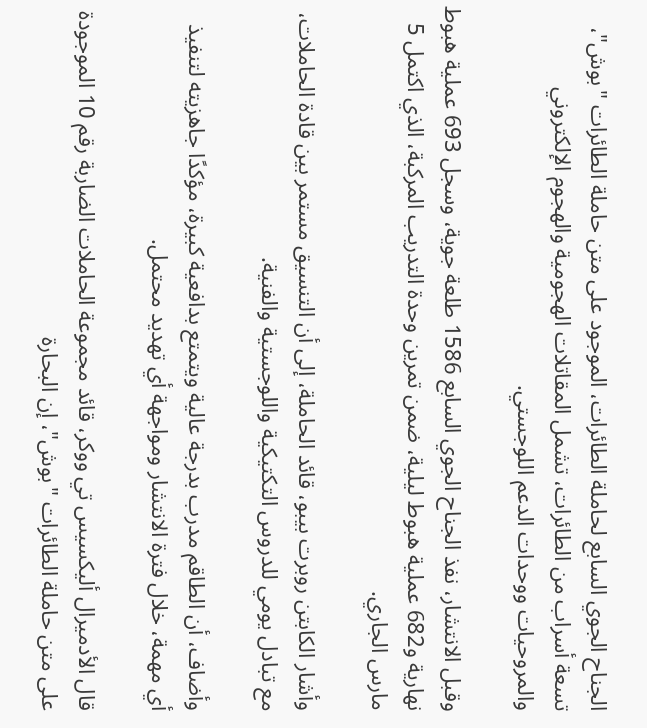الجناح الجوي السابع لحاملة الطائرات، الموجود على متن حاملة الطائرات "بوش"، تسعة أسراب من الطائرات، تشمل المقاتلات الهجومية والهجوم الإلكتروني والمروحيات ووحدات الدعم اللوجستي.

وقبل الانتشار، نفذ الجناح الجوي السابع 1586 طلعة جوية، وسجل 693 عملية هبوط نهارية و682 عملية هبوط ليلية، ضمن تمرين وحدة التدريب المركبة، الذي اكتمل 5 مارس الجاري.

وأشار الكابتن روبرت بيبو، قائد الحاملة، إلى أن التنسيق مستمر بين قادة الحاملات، مع تبادل يومي للدروس التكتيكية واللوجستية والفنية.

وأضاف، أن الطاقم مدرب بدرجة عالية ويتمتع بدافعية كبيرة، مؤكدًا جاهزيته لتنفيذ أي مهمة، خلال فترة الانتشار ومواجهة أي تهديد محتمل.

قال الأدميرال أليكسيس تي ووكر، قائد مجموعة الحاملات الضاربة رقم 10 الموجودة على متن حاملة الطائرات "بوش"، إن البحارة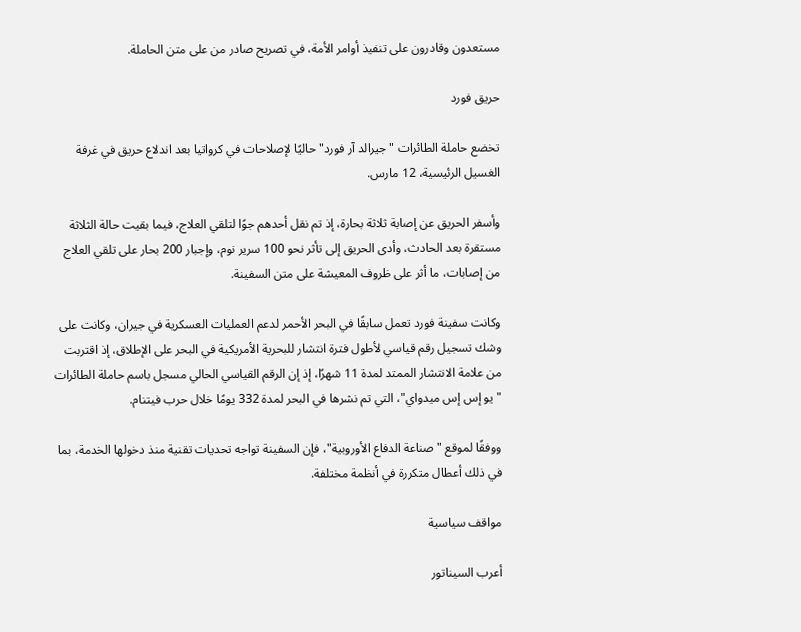مستعدون وقادرون على تنفيذ أوامر الأمة، في تصريح صادر من على متن الحاملة.

حريق فورد

تخضع حاملة الطائرات "جيرالد آر فورد" حاليًا لإصلاحات في كرواتيا بعد اندلاع حريق في غرفة الغسيل الرئيسية، 12 مارس.

وأسفر الحريق عن إصابة ثلاثة بحارة، إذ تم نقل أحدهم جوًا لتلقي العلاج، فيما بقيت حالة الثلاثة مستقرة بعد الحادث، وأدى الحريق إلى تأثر نحو 100 سرير نوم، وإجبار 200 بحار على تلقي العلاج من إصابات، ما أثر على ظروف المعيشة على متن السفينة.

وكانت سفينة فورد تعمل سابقًا في البحر الأحمر لدعم العمليات العسكرية في جيران، وكانت على وشك تسجيل رقم قياسي لأطول فترة انتشار للبحرية الأمريكية في البحر على الإطلاق، إذ اقتربت من علامة الانتشار الممتد لمدة 11 شهرًا، إذ إن الرقم القياسي الحالي مسجل باسم حاملة الطائرات "يو إس إس ميدواي"، التي تم نشرها في البحر لمدة 332 يومًا خلال حرب فيتنام.

ووفقًا لموقع "صناعة الدفاع الأوروبية"، فإن السفينة تواجه تحديات تقنية منذ دخولها الخدمة، بما في ذلك أعطال متكررة في أنظمة مختلفة.

مواقف سياسية

أعرب السيناتور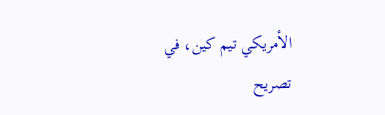الأمريكي تيم كين، في تصريح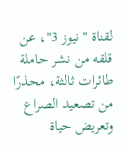لقناة "نيوز 3"، عن قلقه من نشر حاملة طائرات ثالثة، محذرًا من تصعيد الصراع وتعريض حياة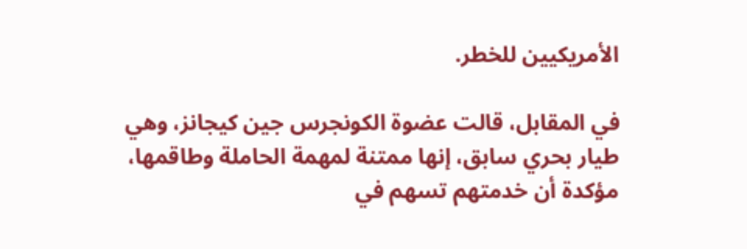الأمريكيين للخطر.

في المقابل، قالت عضوة الكونجرس جين كيجانز، وهي طيار بحري سابق، إنها ممتنة لمهمة الحاملة وطاقمها، مؤكدة أن خدمتهم تسهم في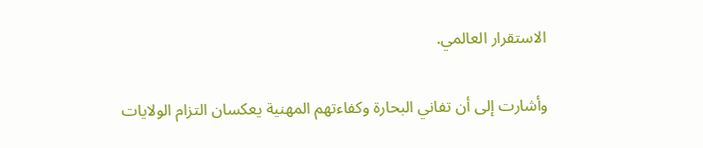الاستقرار العالمي.

وأشارت إلى أن تفاني البحارة وكفاءتهم المهنية يعكسان التزام الولايات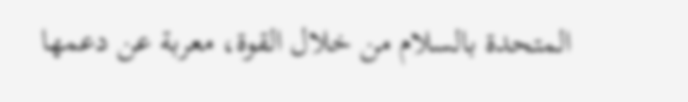المتحدة بالسلام من خلال القوة، معربة عن دعمها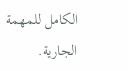الكامل للمهمة الجارية.